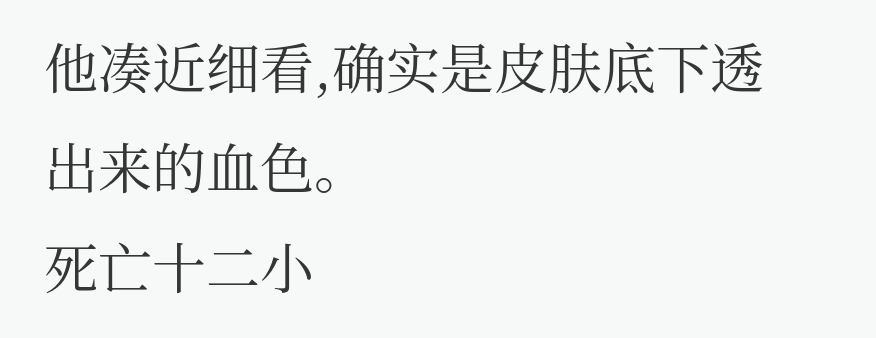他凑近细看,确实是皮肤底下透出来的血色。
死亡十二小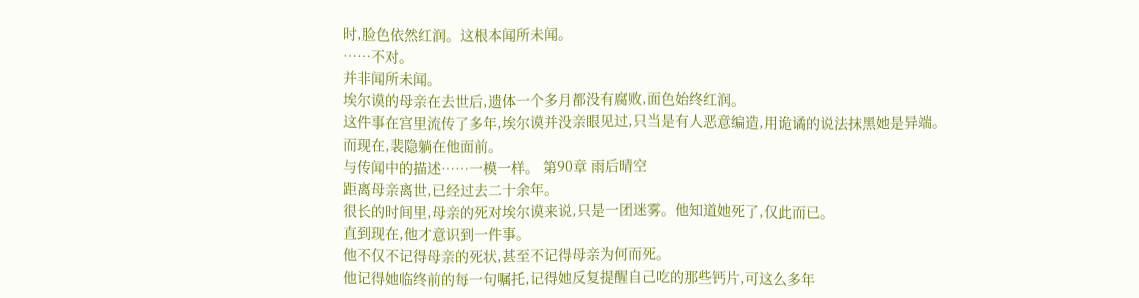时,脸色依然红润。这根本闻所未闻。
……不对。
并非闻所未闻。
埃尔谟的母亲在去世后,遗体一个多月都没有腐败,面色始终红润。
这件事在宫里流传了多年,埃尔谟并没亲眼见过,只当是有人恶意编造,用诡谲的说法抹黑她是异端。
而现在,裴隐躺在他面前。
与传闻中的描述……一模一样。 第90章 雨后晴空
距离母亲离世,已经过去二十余年。
很长的时间里,母亲的死对埃尔谟来说,只是一团迷雾。他知道她死了,仅此而已。
直到现在,他才意识到一件事。
他不仅不记得母亲的死状,甚至不记得母亲为何而死。
他记得她临终前的每一句嘱托,记得她反复提醒自己吃的那些钙片,可这么多年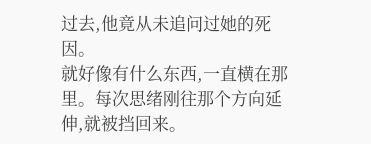过去,他竟从未追问过她的死因。
就好像有什么东西,一直横在那里。每次思绪刚往那个方向延伸,就被挡回来。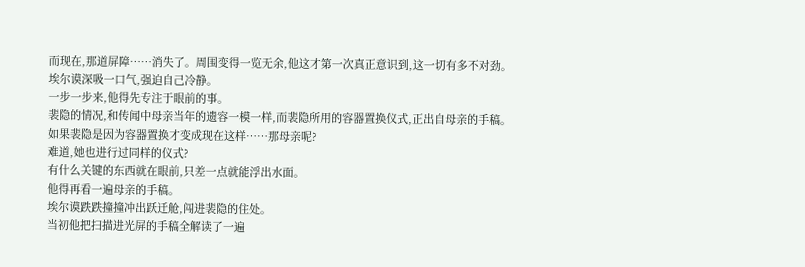而现在,那道屏障……消失了。周围变得一览无余,他这才第一次真正意识到,这一切有多不对劲。
埃尔谟深吸一口气,强迫自己冷静。
一步一步来,他得先专注于眼前的事。
裴隐的情况,和传闻中母亲当年的遗容一模一样,而裴隐所用的容器置换仪式,正出自母亲的手稿。
如果裴隐是因为容器置换才变成现在这样……那母亲呢?
难道,她也进行过同样的仪式?
有什么关键的东西就在眼前,只差一点就能浮出水面。
他得再看一遍母亲的手稿。
埃尔谟跌跌撞撞冲出跃迁舱,闯进裴隐的住处。
当初他把扫描进光屏的手稿全解读了一遍